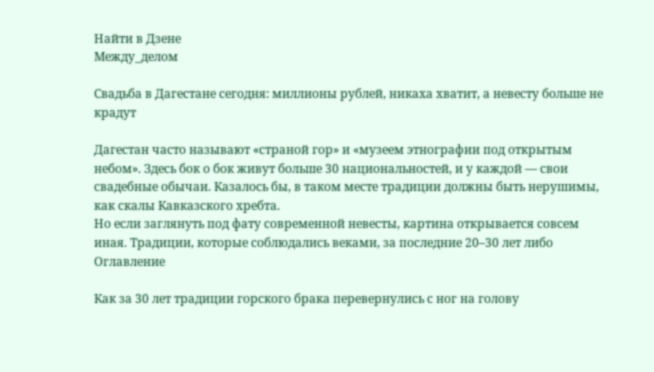Найти в Дзене
Между_делом

Свадьба в Дагестане сегодня: миллионы рублей, никаха хватит, а невесту больше не крадут

Дагестан часто называют «страной гор» и «музеем этнографии под открытым небом». Здесь бок о бок живут больше 30 национальностей, и у каждой — свои свадебные обычаи. Казалось бы, в таком месте традиции должны быть нерушимы, как скалы Кавказского хребта.
Но если заглянуть под фату современной невесты, картина открывается совсем иная. Традиции, которые соблюдались веками, за последние 20–30 лет либо
Оглавление

Как за 30 лет традиции горского брака перевернулись с ног на голову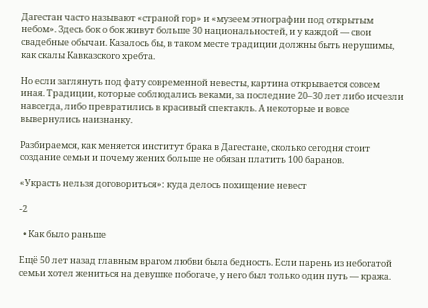Дагестан часто называют «страной гор» и «музеем этнографии под открытым небом». Здесь бок о бок живут больше 30 национальностей, и у каждой — свои свадебные обычаи. Казалось бы, в таком месте традиции должны быть нерушимы, как скалы Кавказского хребта.

Но если заглянуть под фату современной невесты, картина открывается совсем иная. Традиции, которые соблюдались веками, за последние 20–30 лет либо исчезли навсегда, либо превратились в красивый спектакль. А некоторые и вовсе вывернулись наизнанку.

Разбираемся, как меняется институт брака в Дагестане, сколько сегодня стоит создание семьи и почему жених больше не обязан платить 100 баранов.

«Украсть нельзя договориться»: куда делось похищение невест

-2

  • Как было раньше

Ещё 50 лет назад главным врагом любви была бедность. Если парень из небогатой семьи хотел жениться на девушке побогаче, у него был только один путь — кража.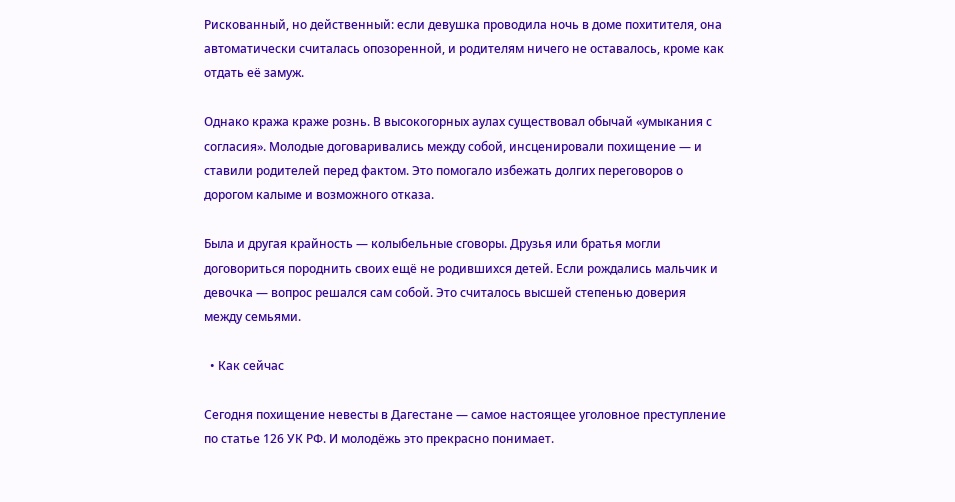Рискованный, но действенный: если девушка проводила ночь в доме похитителя, она автоматически считалась опозоренной, и родителям ничего не оставалось, кроме как отдать её замуж.

Однако кража краже рознь. В высокогорных аулах существовал обычай «умыкания с согласия». Молодые договаривались между собой, инсценировали похищение — и ставили родителей перед фактом. Это помогало избежать долгих переговоров о дорогом калыме и возможного отказа.

Была и другая крайность — колыбельные сговоры. Друзья или братья могли договориться породнить своих ещё не родившихся детей. Если рождались мальчик и девочка — вопрос решался сам собой. Это считалось высшей степенью доверия между семьями.

  • Как сейчас

Сегодня похищение невесты в Дагестане — самое настоящее уголовное преступление по статье 126 УК РФ. И молодёжь это прекрасно понимает.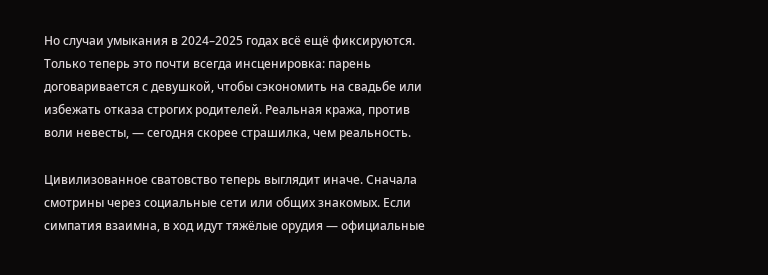Но случаи умыкания в 2024–2025 годах всё ещё фиксируются. Только теперь это почти всегда инсценировка: парень договаривается с девушкой, чтобы сэкономить на свадьбе или избежать отказа строгих родителей. Реальная кража, против воли невесты, — сегодня скорее страшилка, чем реальность.

Цивилизованное сватовство теперь выглядит иначе. Сначала смотрины через социальные сети или общих знакомых. Если симпатия взаимна, в ход идут тяжёлые орудия — официальные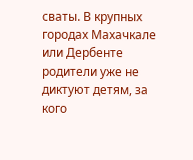сваты. В крупных городах Махачкале или Дербенте родители уже не диктуют детям, за кого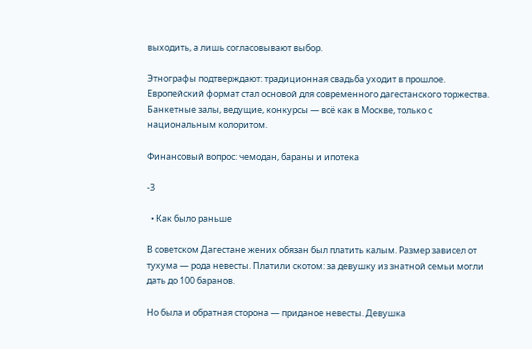выходить, а лишь согласовывают выбор.

Этнографы подтверждают: традиционная свадьба уходит в прошлое. Европейский формат стал основой для современного дагестанского торжества. Банкетные залы, ведущие, конкурсы — всё как в Москве, только с национальным колоритом.

Финансовый вопрос: чемодан, бараны и ипотека

-3

  • Как было раньше

В советском Дагестане жених обязан был платить калым. Размер зависел от тухума — рода невесты. Платили скотом: за девушку из знатной семьи могли дать до 100 баранов.

Но была и обратная сторона — приданое невесты. Девушка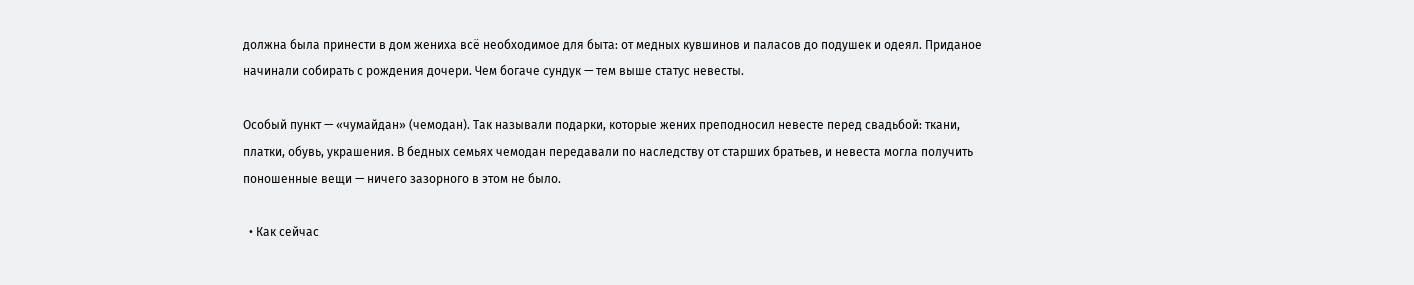должна была принести в дом жениха всё необходимое для быта: от медных кувшинов и паласов до подушек и одеял. Приданое начинали собирать с рождения дочери. Чем богаче сундук — тем выше статус невесты.

Особый пункт — «чумайдан» (чемодан). Так называли подарки, которые жених преподносил невесте перед свадьбой: ткани, платки, обувь, украшения. В бедных семьях чемодан передавали по наследству от старших братьев, и невеста могла получить поношенные вещи — ничего зазорного в этом не было.

  • Как сейчас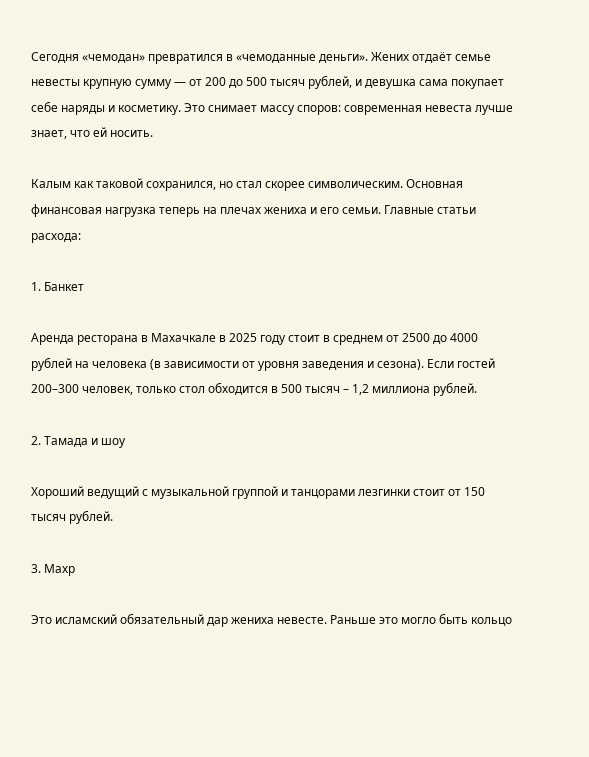Сегодня «чемодан» превратился в «чемоданные деньги». Жених отдаёт семье невесты крупную сумму — от 200 до 500 тысяч рублей, и девушка сама покупает себе наряды и косметику. Это снимает массу споров: современная невеста лучше знает, что ей носить.

Калым как таковой сохранился, но стал скорее символическим. Основная финансовая нагрузка теперь на плечах жениха и его семьи. Главные статьи расхода:

1. Банкет

Аренда ресторана в Махачкале в 2025 году стоит в среднем от 2500 до 4000 рублей на человека (в зависимости от уровня заведения и сезона). Если гостей 200–300 человек, только стол обходится в 500 тысяч – 1,2 миллиона рублей.

2. Тамада и шоу

Хороший ведущий с музыкальной группой и танцорами лезгинки стоит от 150 тысяч рублей.

3. Махр

Это исламский обязательный дар жениха невесте. Раньше это могло быть кольцо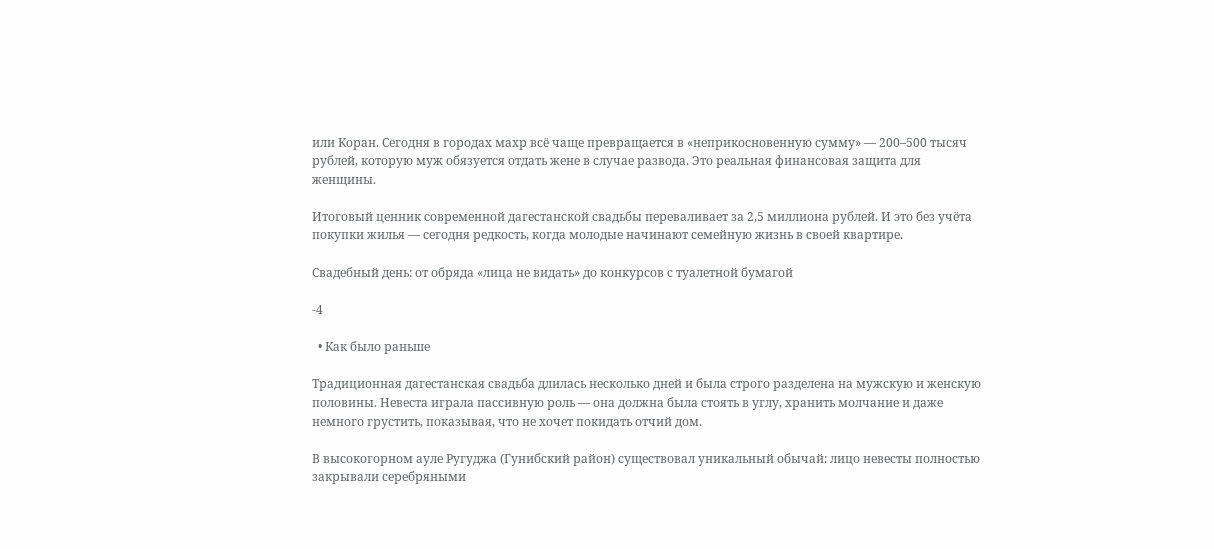или Коран. Сегодня в городах махр всё чаще превращается в «неприкосновенную сумму» — 200–500 тысяч рублей, которую муж обязуется отдать жене в случае развода. Это реальная финансовая защита для женщины.

Итоговый ценник современной дагестанской свадьбы переваливает за 2,5 миллиона рублей. И это без учёта покупки жилья — сегодня редкость, когда молодые начинают семейную жизнь в своей квартире.

Свадебный день: от обряда «лица не видать» до конкурсов с туалетной бумагой

-4

  • Как было раньше

Традиционная дагестанская свадьба длилась несколько дней и была строго разделена на мужскую и женскую половины. Невеста играла пассивную роль — она должна была стоять в углу, хранить молчание и даже немного грустить, показывая, что не хочет покидать отчий дом.

В высокогорном ауле Ругуджа (Гунибский район) существовал уникальный обычай: лицо невесты полностью закрывали серебряными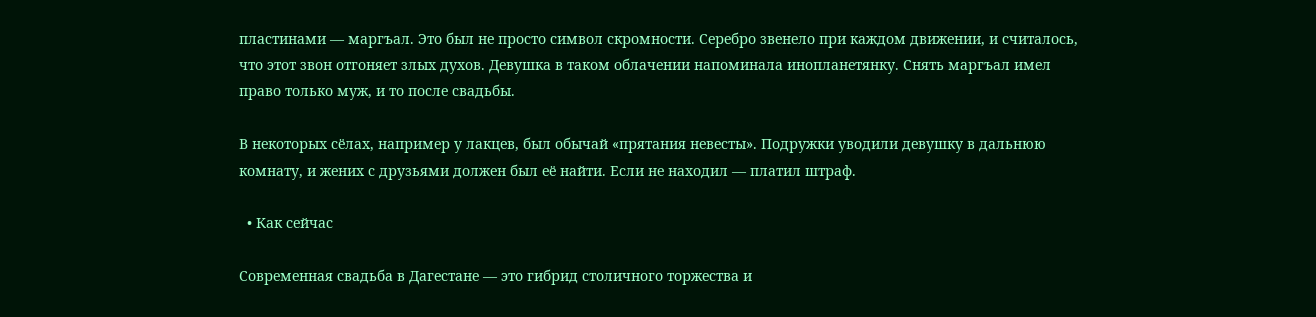пластинами — маргъал. Это был не просто символ скромности. Серебро звенело при каждом движении, и считалось, что этот звон отгоняет злых духов. Девушка в таком облачении напоминала инопланетянку. Снять маргъал имел право только муж, и то после свадьбы.

В некоторых сёлах, например у лакцев, был обычай «прятания невесты». Подружки уводили девушку в дальнюю комнату, и жених с друзьями должен был её найти. Если не находил — платил штраф.

  • Как сейчас

Современная свадьба в Дагестане — это гибрид столичного торжества и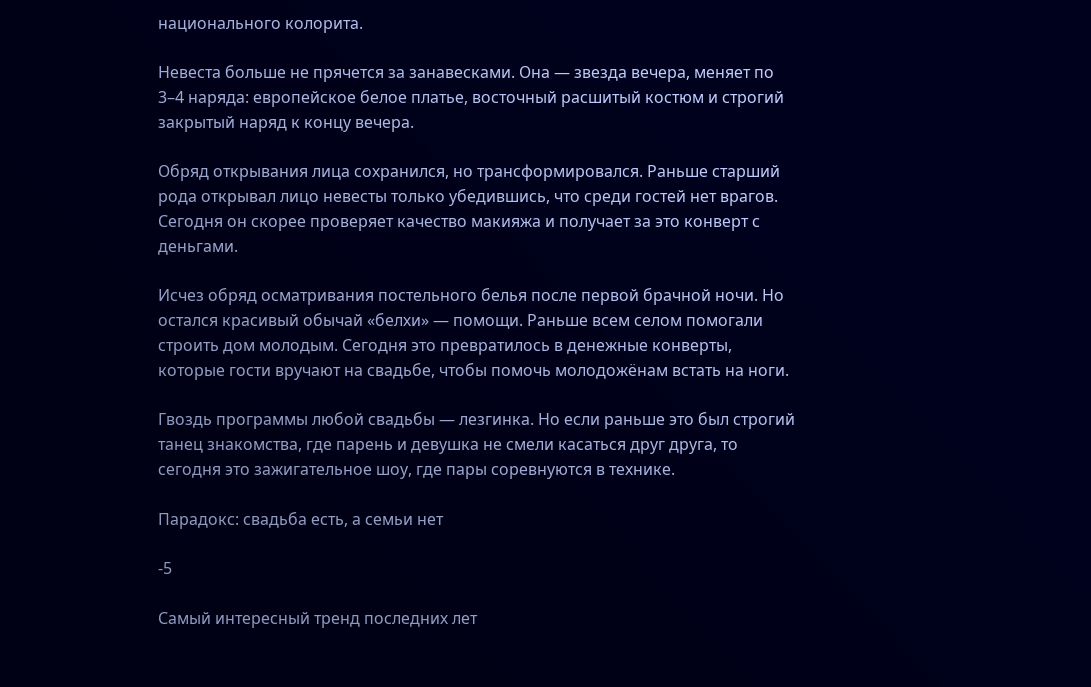национального колорита.

Невеста больше не прячется за занавесками. Она — звезда вечера, меняет по 3–4 наряда: европейское белое платье, восточный расшитый костюм и строгий закрытый наряд к концу вечера.

Обряд открывания лица сохранился, но трансформировался. Раньше старший рода открывал лицо невесты только убедившись, что среди гостей нет врагов. Сегодня он скорее проверяет качество макияжа и получает за это конверт с деньгами.

Исчез обряд осматривания постельного белья после первой брачной ночи. Но остался красивый обычай «белхи» — помощи. Раньше всем селом помогали строить дом молодым. Сегодня это превратилось в денежные конверты, которые гости вручают на свадьбе, чтобы помочь молодожёнам встать на ноги.

Гвоздь программы любой свадьбы — лезгинка. Но если раньше это был строгий танец знакомства, где парень и девушка не смели касаться друг друга, то сегодня это зажигательное шоу, где пары соревнуются в технике.

Парадокс: свадьба есть, а семьи нет

-5

Самый интересный тренд последних лет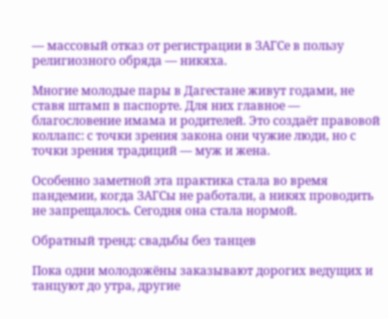— массовый отказ от регистрации в ЗАГСе в пользу религиозного обряда — никяха.

Многие молодые пары в Дагестане живут годами, не ставя штамп в паспорте. Для них главное — благословение имама и родителей. Это создаёт правовой коллапс: с точки зрения закона они чужие люди, но с точки зрения традиций — муж и жена.

Особенно заметной эта практика стала во время пандемии, когда ЗАГСы не работали, а никях проводить не запрещалось. Сегодня она стала нормой.

Обратный тренд: свадьбы без танцев

Пока одни молодожёны заказывают дорогих ведущих и танцуют до утра, другие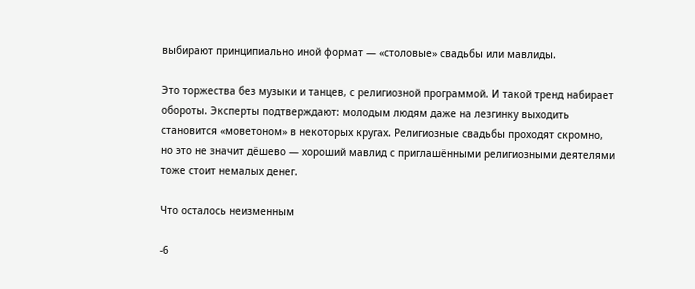выбирают принципиально иной формат — «столовые» свадьбы или мавлиды.

Это торжества без музыки и танцев, с религиозной программой. И такой тренд набирает обороты. Эксперты подтверждают: молодым людям даже на лезгинку выходить становится «моветоном» в некоторых кругах. Религиозные свадьбы проходят скромно, но это не значит дёшево — хороший мавлид с приглашёнными религиозными деятелями тоже стоит немалых денег.

Что осталось неизменным

-6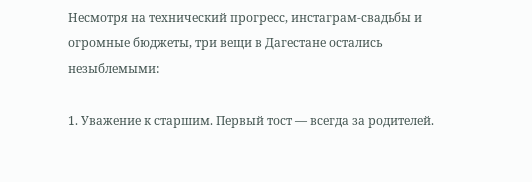Несмотря на технический прогресс, инстаграм-свадьбы и огромные бюджеты, три вещи в Дагестане остались незыблемыми:

1. Уважение к старшим. Первый тост — всегда за родителей.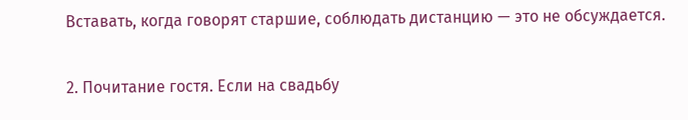Вставать, когда говорят старшие, соблюдать дистанцию — это не обсуждается.

2. Почитание гостя. Если на свадьбу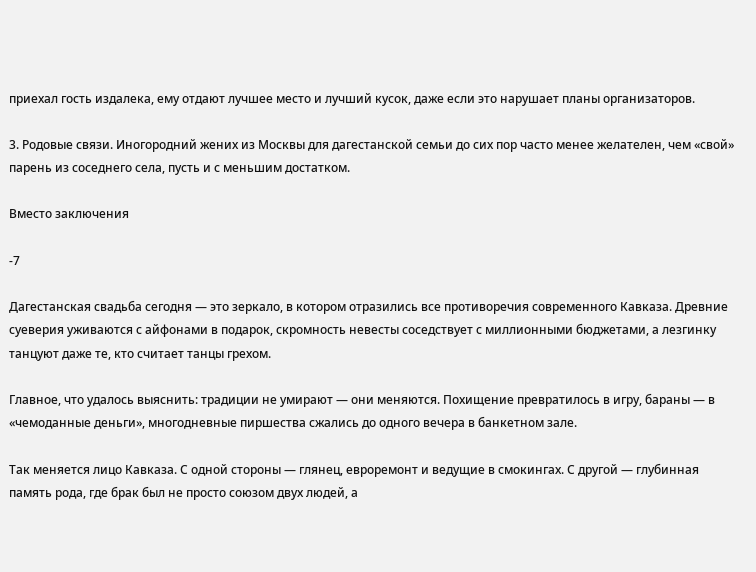приехал гость издалека, ему отдают лучшее место и лучший кусок, даже если это нарушает планы организаторов.

3. Родовые связи. Иногородний жених из Москвы для дагестанской семьи до сих пор часто менее желателен, чем «свой» парень из соседнего села, пусть и с меньшим достатком.

Вместо заключения

-7

Дагестанская свадьба сегодня — это зеркало, в котором отразились все противоречия современного Кавказа. Древние суеверия уживаются с айфонами в подарок, скромность невесты соседствует с миллионными бюджетами, а лезгинку танцуют даже те, кто считает танцы грехом.

Главное, что удалось выяснить: традиции не умирают — они меняются. Похищение превратилось в игру, бараны — в «чемоданные деньги», многодневные пиршества сжались до одного вечера в банкетном зале.

Так меняется лицо Кавказа. С одной стороны — глянец, евроремонт и ведущие в смокингах. С другой — глубинная память рода, где брак был не просто союзом двух людей, а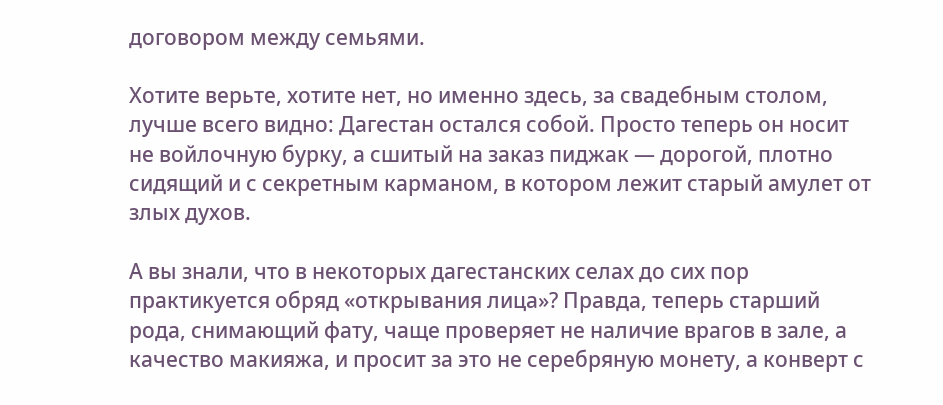договором между семьями.

Хотите верьте, хотите нет, но именно здесь, за свадебным столом, лучше всего видно: Дагестан остался собой. Просто теперь он носит не войлочную бурку, а сшитый на заказ пиджак — дорогой, плотно сидящий и с секретным карманом, в котором лежит старый амулет от злых духов.

А вы знали, что в некоторых дагестанских селах до сих пор практикуется обряд «открывания лица»? Правда, теперь старший рода, снимающий фату, чаще проверяет не наличие врагов в зале, а качество макияжа, и просит за это не серебряную монету, а конверт с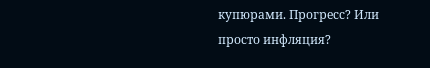купюрами. Прогресс? Или просто инфляция?